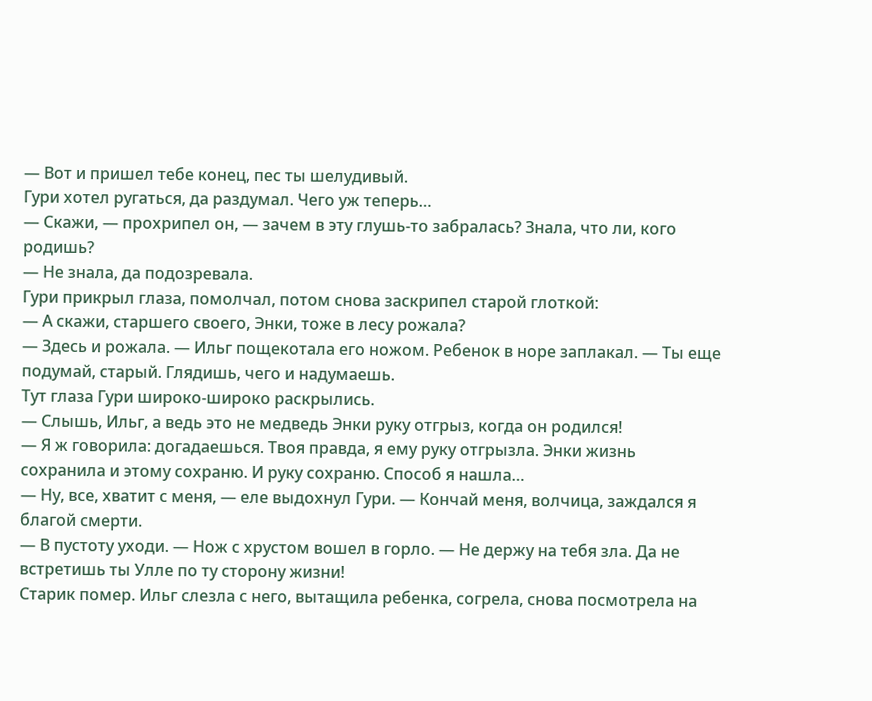— Вот и пришел тебе конец, пес ты шелудивый.
Гури хотел ругаться, да раздумал. Чего уж теперь…
— Скажи, — прохрипел он, — зачем в эту глушь-то забралась? Знала, что ли, кого родишь?
— Не знала, да подозревала.
Гури прикрыл глаза, помолчал, потом снова заскрипел старой глоткой:
— А скажи, старшего своего, Энки, тоже в лесу рожала?
— Здесь и рожала. — Ильг пощекотала его ножом. Ребенок в норе заплакал. — Ты еще подумай, старый. Глядишь, чего и надумаешь.
Тут глаза Гури широко-широко раскрылись.
— Слышь, Ильг, а ведь это не медведь Энки руку отгрыз, когда он родился!
— Я ж говорила: догадаешься. Твоя правда, я ему руку отгрызла. Энки жизнь сохранила и этому сохраню. И руку сохраню. Способ я нашла…
— Ну, все, хватит с меня, — еле выдохнул Гури. — Кончай меня, волчица, заждался я благой смерти.
— В пустоту уходи. — Нож с хрустом вошел в горло. — Не держу на тебя зла. Да не встретишь ты Улле по ту сторону жизни!
Старик помер. Ильг слезла с него, вытащила ребенка, согрела, снова посмотрела на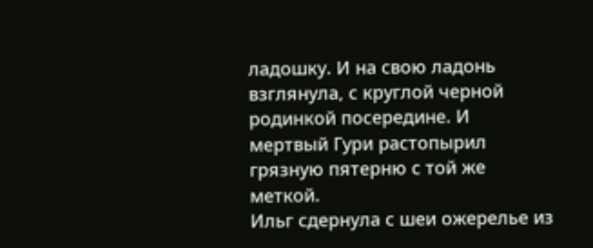ладошку. И на свою ладонь взглянула, с круглой черной родинкой посередине. И мертвый Гури растопырил грязную пятерню с той же меткой.
Ильг сдернула с шеи ожерелье из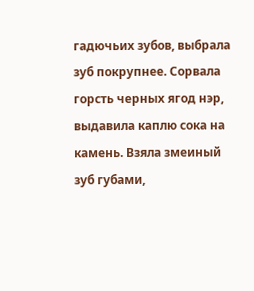гадючьих зубов, выбрала зуб покрупнее. Сорвала горсть черных ягод нэр, выдавила каплю сока на камень. Взяла змеиный зуб губами,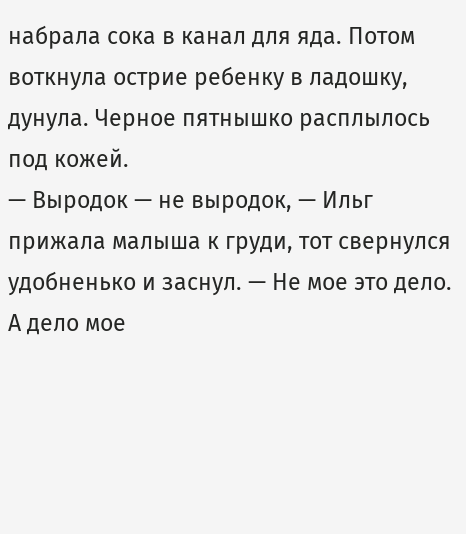набрала сока в канал для яда. Потом воткнула острие ребенку в ладошку, дунула. Черное пятнышко расплылось под кожей.
— Выродок — не выродок, — Ильг прижала малыша к груди, тот свернулся удобненько и заснул. — Не мое это дело. А дело мое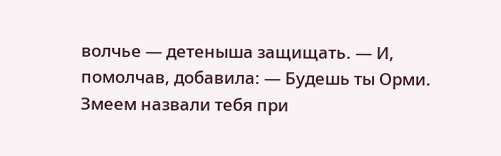волчье — детеныша защищать. — И, помолчав, добавила: — Будешь ты Орми. Змеем назвали тебя при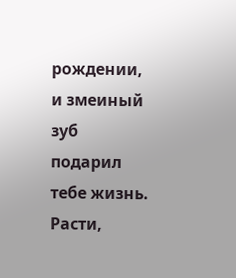рождении, и змеиный зуб подарил тебе жизнь. Расти,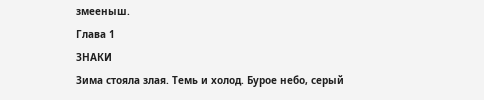змееныш.
Глава 1
ЗНАКИ
Зима стояла злая. Темь и холод. Бурое небо, серый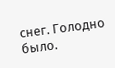снег. Голодно было.